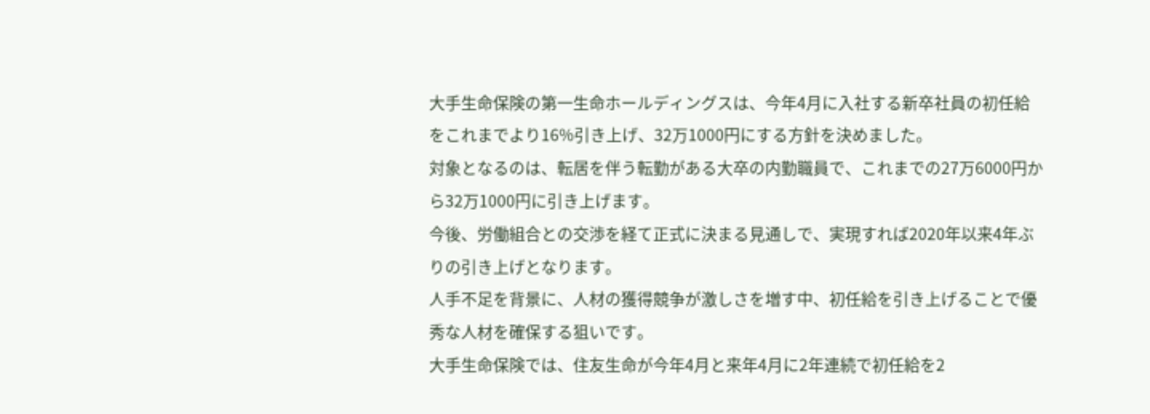大手生命保険の第一生命ホールディングスは、今年4月に入社する新卒社員の初任給をこれまでより16%引き上げ、32万1000円にする方針を決めました。
対象となるのは、転居を伴う転勤がある大卒の内勤職員で、これまでの27万6000円から32万1000円に引き上げます。
今後、労働組合との交渉を経て正式に決まる見通しで、実現すれば2020年以来4年ぶりの引き上げとなります。
人手不足を背景に、人材の獲得競争が激しさを増す中、初任給を引き上げることで優秀な人材を確保する狙いです。
大手生命保険では、住友生命が今年4月と来年4月に2年連続で初任給を2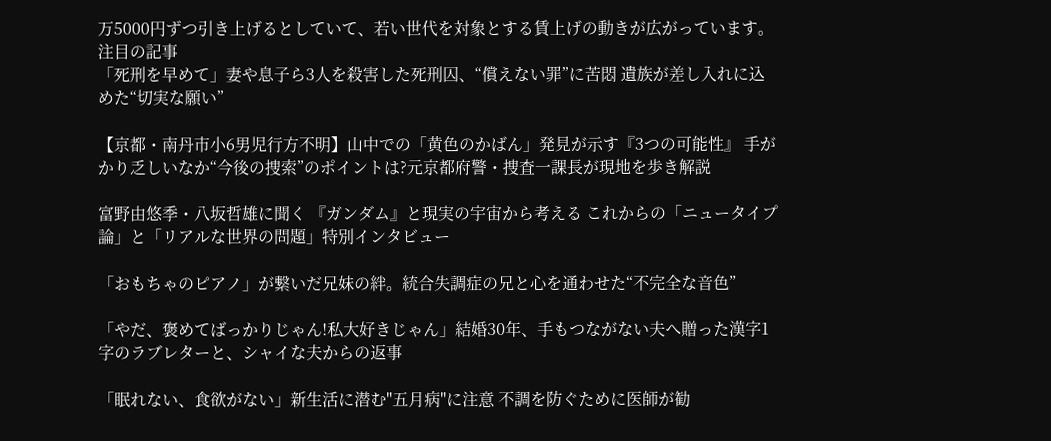万5000円ずつ引き上げるとしていて、若い世代を対象とする賃上げの動きが広がっています。
注目の記事
「死刑を早めて」妻や息子ら3人を殺害した死刑囚、“償えない罪”に苦悶 遺族が差し入れに込めた“切実な願い”

【京都・南丹市小6男児行方不明】山中での「黄色のかばん」発見が示す『3つの可能性』 手がかり乏しいなか“今後の捜索”のポイントは?元京都府警・捜査一課長が現地を歩き解説

富野由悠季・八坂哲雄に聞く 『ガンダム』と現実の宇宙から考える これからの「ニュータイプ論」と「リアルな世界の問題」特別インタビュー

「おもちゃのピアノ」が繋いだ兄妹の絆。統合失調症の兄と心を通わせた“不完全な音色”

「やだ、褒めてばっかりじゃん!私大好きじゃん」結婚30年、手もつながない夫へ贈った漢字1字のラブレターと、シャイな夫からの返事

「眠れない、食欲がない」新生活に潜む"五月病"に注意 不調を防ぐために医師が勧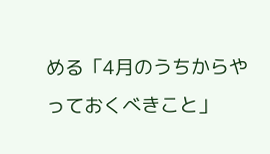める「4月のうちからやっておくべきこと」